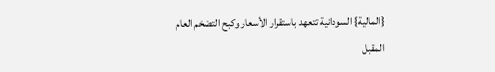{المالية} السودانية تتعهد باستقرار الأسعار وكبح التضخم العام المقبل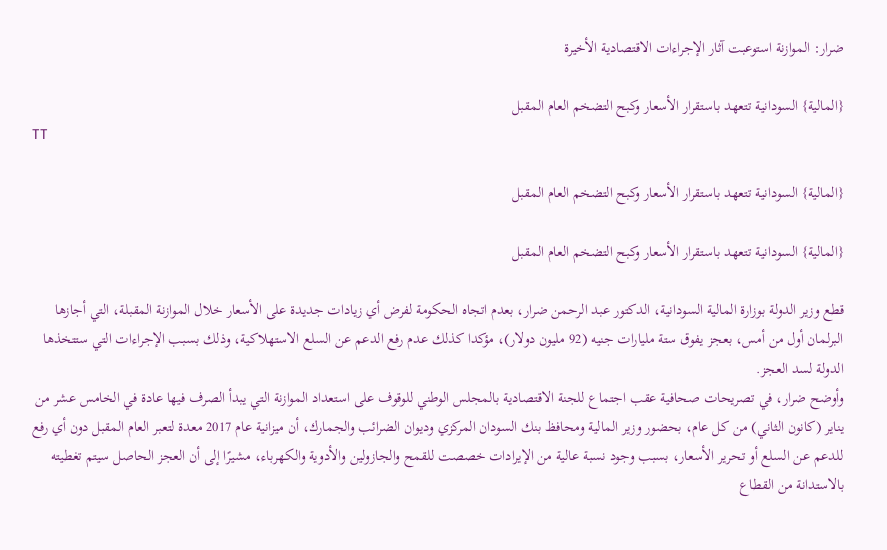ضرار: الموازنة استوعبت آثار الإجراءات الاقتصادية الأخيرة

{المالية} السودانية تتعهد باستقرار الأسعار وكبح التضخم العام المقبل
TT

{المالية} السودانية تتعهد باستقرار الأسعار وكبح التضخم العام المقبل

{المالية} السودانية تتعهد باستقرار الأسعار وكبح التضخم العام المقبل

قطع وزير الدولة بوزارة المالية السودانية، الدكتور عبد الرحمن ضرار، بعدم اتجاه الحكومة لفرض أي زيادات جديدة على الأسعار خلال الموازنة المقبلة، التي أجازها البرلمان أول من أمس، بعجز يفوق ستة مليارات جنيه (92 مليون دولار)، مؤكدا كذلك عدم رفع الدعم عن السلع الاستهلاكية، وذلك بسبب الإجراءات التي ستتخذها الدولة لسد العجز.
وأوضح ضرار، في تصريحات صحافية عقب اجتماع للجنة الاقتصادية بالمجلس الوطني للوقوف على استعداد الموازنة التي يبدأ الصرف فيها عادة في الخامس عشر من يناير (كانون الثاني) من كل عام، بحضور وزير المالية ومحافظ بنك السودان المركزي وديوان الضرائب والجمارك، أن ميزانية عام 2017 معدة لتعبر العام المقبل دون أي رفع للدعم عن السلع أو تحرير الأسعار، بسبب وجود نسبة عالية من الإيرادات خصصت للقمح والجازولين والأدوية والكهرباء، مشيرًا إلى أن العجز الحاصل سيتم تغطيته بالاستدانة من القطاع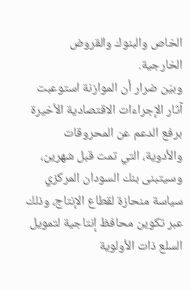الخاص والبنوك والقروض الخارجية.
وبيّن ضرار أن الموازنة استوعبت آثار الإجراءات الاقتصادية الأخيرة برفع الدعم عن المحروقات والأدوية، التي تمت قبل شهرين، وسيتبنى بنك السودان المركزي سياسة منحازة لقطاع الإنتاج، وذلك عبر تكوين محافظ إنتاجية لتمويل السلع ذات الأولوية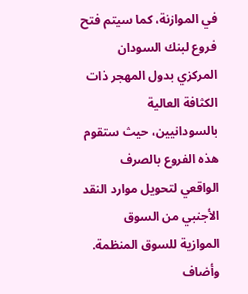في الموازنة، كما سيتم فتح فروع لبنك السودان المركزي بدول المهجر ذات الكثافة العالية بالسودانيين، حيث ستقوم هذه الفروع بالصرف الواقعي لتحويل موارد النقد الأجنبي من السوق الموازية للسوق المنظمة.
وأضاف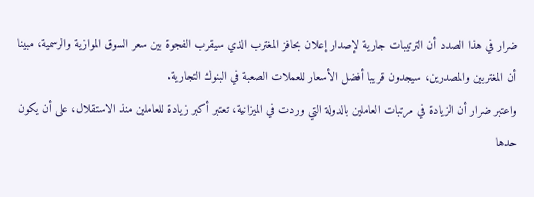ضرار في هذا الصدد أن الترتيبات جارية لإصدار إعلان بحافز المغترب الذي سيقرب الفجوة بين سعر السوق الموازية والرسمية، مبينا أن المغتربين والمصدرين، سيجدون قريبا أفضل الأسعار للعملات الصعبة في البنوك التجارية.
واعتبر ضرار أن الزيادة في مرتبات العاملين بالدولة التي وردت في الميزانية، تعتبر أكبر زيادة للعاملين منذ الاستقلال، على أن يكون حدها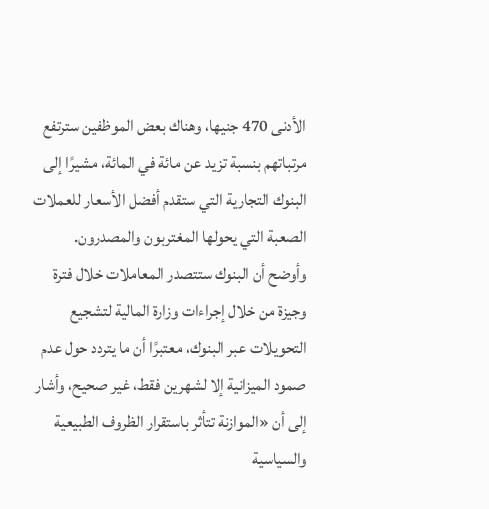الأدنى 470 جنيها، وهناك بعض الموظفين سترتفع مرتباتهم بنسبة تزيد عن مائة في المائة، مشيرًا إلى البنوك التجارية التي ستقدم أفضل الأسعار للعملات الصعبة التي يحولها المغتربون والمصدرون.
وأوضح أن البنوك ستتصدر المعاملات خلال فترة وجيزة من خلال إجراءات وزارة المالية لتشجيع التحويلات عبر البنوك، معتبرًا أن ما يتردد حول عدم صمود الميزانية إلا لشهرين فقط، غير صحيح، وأشار إلى أن «الموازنة تتأثر باستقرار الظروف الطبيعية والسياسية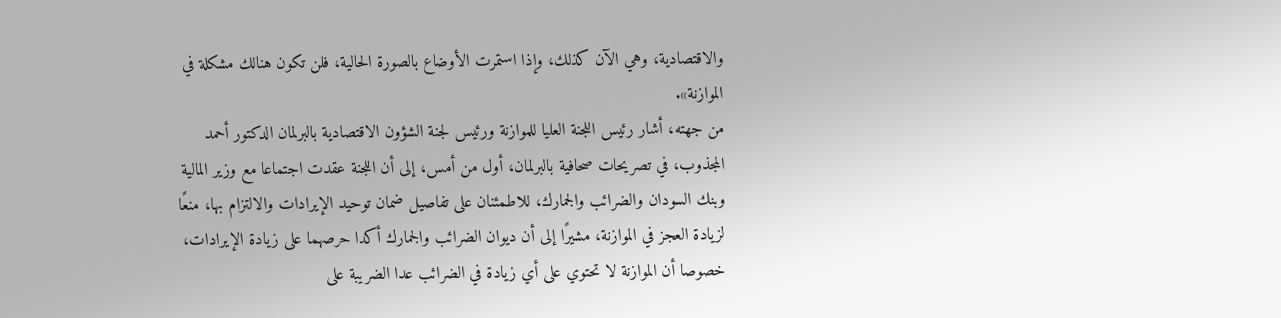والاقتصادية، وهي الآن كذلك، وإذا استمرت الأوضاع بالصورة الحالية، فلن تكون هنالك مشكلة في الموازنة».
من جهته، أشار رئيس اللجنة العليا للموازنة ورئيس لجنة الشؤون الاقتصادية بالبرلمان الدكتور أحمد المجذوب، في تصريحات صحافية بالبرلمان، أول من أمس، إلى أن اللجنة عقدت اجتماعا مع وزير المالية وبنك السودان والضرائب والجمارك، للاطمئنان على تفاصيل ضمان توحيد الإيرادات والالتزام بها، منعًا لزيادة العجز في الموازنة، مشيرًا إلى أن ديوان الضرائب والجمارك أكدا حرصهما على زيادة الإيرادات، خصوصا أن الموازنة لا تحتوي على أي زيادة في الضرائب عدا الضريبة على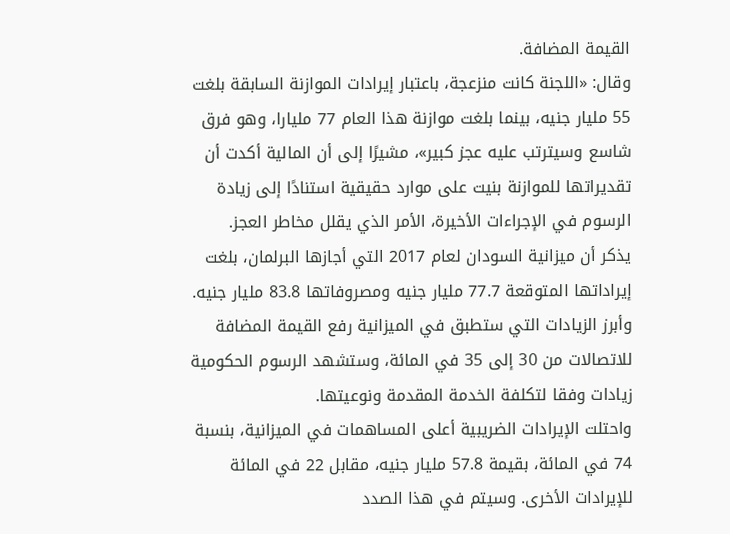القيمة المضافة.
وقال: «اللجنة كانت منزعجة، باعتبار إيرادات الموازنة السابقة بلغت 55 مليار جنيه، بينما بلغت موازنة هذا العام 77 مليارا، وهو فرق شاسع وسيترتب عليه عجز كبير»، مشيرًا إلى أن المالية أكدت أن تقديراتها للموازنة بنيت على موارد حقيقية استنادًا إلى زيادة الرسوم في الإجراءات الأخيرة، الأمر الذي يقلل مخاطر العجز.
يذكر أن ميزانية السودان لعام 2017 التي أجازها البرلمان، بلغت إيراداتها المتوقعة 77.7 مليار جنيه ومصروفاتها 83.8 مليار جنيه. وأبرز الزيادات التي ستطبق في الميزانية رفع القيمة المضافة للاتصالات من 30 إلى 35 في المائة، وستشهد الرسوم الحكومية زيادات وفقا لتكلفة الخدمة المقدمة ونوعيتها.
واحتلت الإيرادات الضريبية أعلى المساهمات في الميزانية، بنسبة 74 في المائة، بقيمة 57.8 مليار جنيه، مقابل 22 في المائة للإيرادات الأخرى. وسيتم في هذا الصدد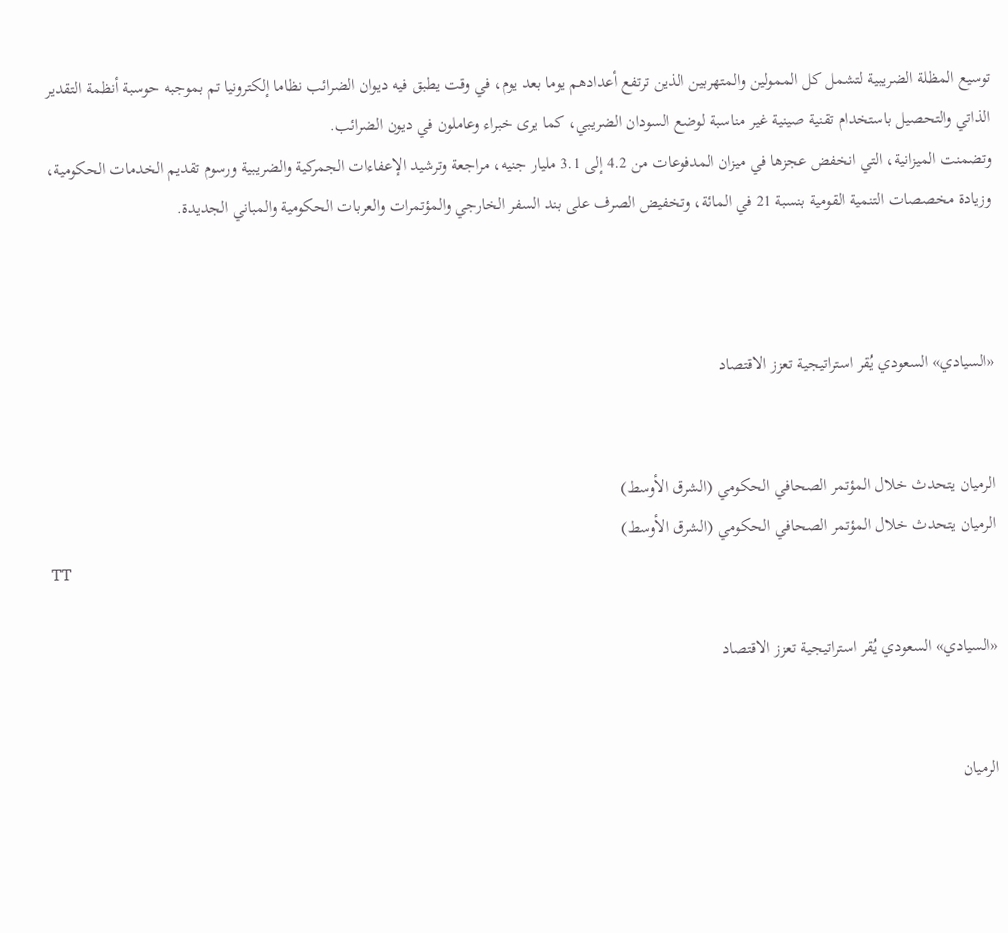توسيع المظلة الضريبية لتشمل كل الممولين والمتهربين الذين ترتفع أعدادهم يوما بعد يوم، في وقت يطبق فيه ديوان الضرائب نظاما إلكترونيا تم بموجبه حوسبة أنظمة التقدير الذاتي والتحصيل باستخدام تقنية صينية غير مناسبة لوضع السودان الضريبي، كما يرى خبراء وعاملون في ديون الضرائب.
وتضمنت الميزانية، التي انخفض عجزها في ميزان المدفوعات من 4.2 إلى 3.1 مليار جنيه، مراجعة وترشيد الإعفاءات الجمركية والضريبية ورسوم تقديم الخدمات الحكومية، وزيادة مخصصات التنمية القومية بنسبة 21 في المائة، وتخفيض الصرف على بند السفر الخارجي والمؤتمرات والعربات الحكومية والمباني الجديدة.



«السيادي» السعودي يُقر استراتيجية تعزز الاقتصاد


الرميان يتحدث خلال المؤتمر الصحافي الحكومي (الشرق الأوسط)
الرميان يتحدث خلال المؤتمر الصحافي الحكومي (الشرق الأوسط)
TT

«السيادي» السعودي يُقر استراتيجية تعزز الاقتصاد


الرميان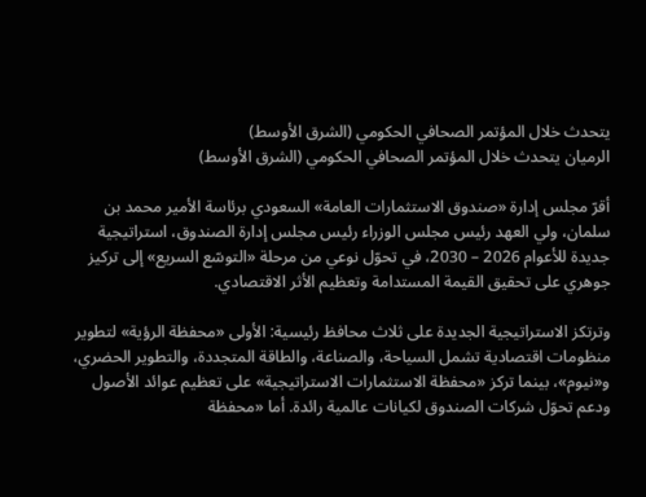يتحدث خلال المؤتمر الصحافي الحكومي (الشرق الأوسط)
الرميان يتحدث خلال المؤتمر الصحافي الحكومي (الشرق الأوسط)

أقرّ مجلس إدارة «صندوق الاستثمارات العامة» السعودي برئاسة الأمير محمد بن سلمان، ولي العهد رئيس مجلس الوزراء رئيس مجلس إدارة الصندوق، استراتيجية جديدة للأعوام 2026 – 2030، في تحوّل نوعي من مرحلة «التوسّع السريع» إلى تركيز جوهري على تحقيق القيمة المستدامة وتعظيم الأثر الاقتصادي.

وترتكز الاستراتيجية الجديدة على ثلاث محافظ رئيسية: الأولى «محفظة الرؤية» لتطوير منظومات اقتصادية تشمل السياحة، والصناعة، والطاقة المتجددة، والتطوير الحضري، و«نيوم»، بينما تركز «محفظة الاستثمارات الاستراتيجية» على تعظيم عوائد الأصول ودعم تحوّل شركات الصندوق لكيانات عالمية رائدة. أما «محفظة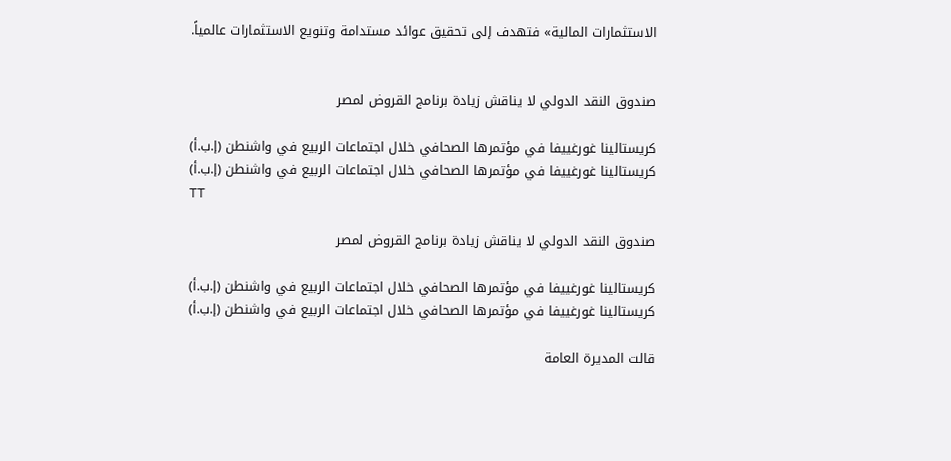الاستثمارات المالية» فتهدف إلى تحقيق عوائد مستدامة وتنويع الاستثمارات عالمياً.


صندوق النقد الدولي لا يناقش زيادة برنامج القروض لمصر

كريستالينا غورغييفا في مؤتمرها الصحافي خلال اجتماعات الربيع في واشنطن (إ.ب.أ)
كريستالينا غورغييفا في مؤتمرها الصحافي خلال اجتماعات الربيع في واشنطن (إ.ب.أ)
TT

صندوق النقد الدولي لا يناقش زيادة برنامج القروض لمصر

كريستالينا غورغييفا في مؤتمرها الصحافي خلال اجتماعات الربيع في واشنطن (إ.ب.أ)
كريستالينا غورغييفا في مؤتمرها الصحافي خلال اجتماعات الربيع في واشنطن (إ.ب.أ)

قالت المديرة العامة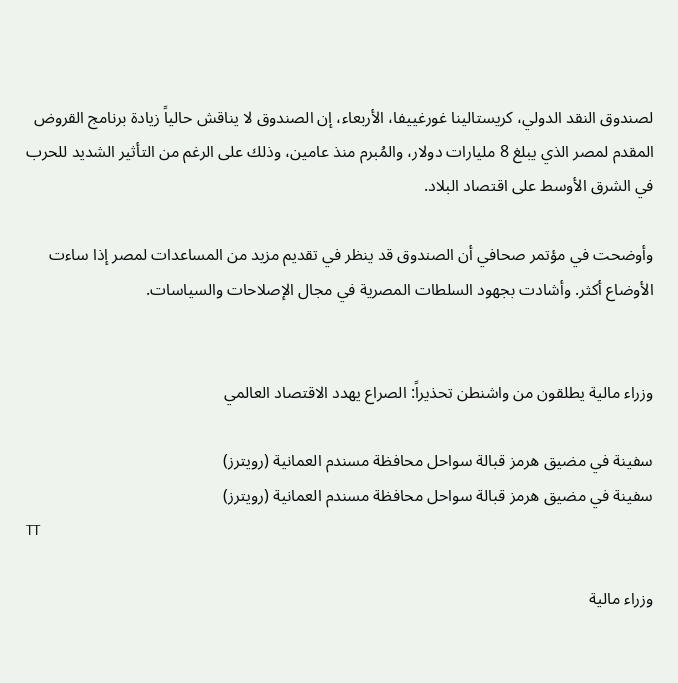لصندوق النقد الدولي، كريستالينا غورغييفا، الأربعاء، إن الصندوق لا يناقش حالياً زيادة برنامج القروض المقدم لمصر الذي يبلغ 8 مليارات دولار، والمُبرم منذ عامين، وذلك على الرغم من التأثير الشديد للحرب في الشرق الأوسط على اقتصاد البلاد.

وأوضحت في مؤتمر صحافي أن الصندوق قد ينظر في تقديم مزيد من المساعدات لمصر إذا ساءت الأوضاع أكثر. وأشادت بجهود السلطات المصرية في مجال الإصلاحات والسياسات.


وزراء مالية يطلقون من واشنطن تحذيراً: الصراع يهدد الاقتصاد العالمي

سفينة في مضيق هرمز قبالة سواحل محافظة مسندم العمانية (رويترز)
سفينة في مضيق هرمز قبالة سواحل محافظة مسندم العمانية (رويترز)
TT

وزراء مالية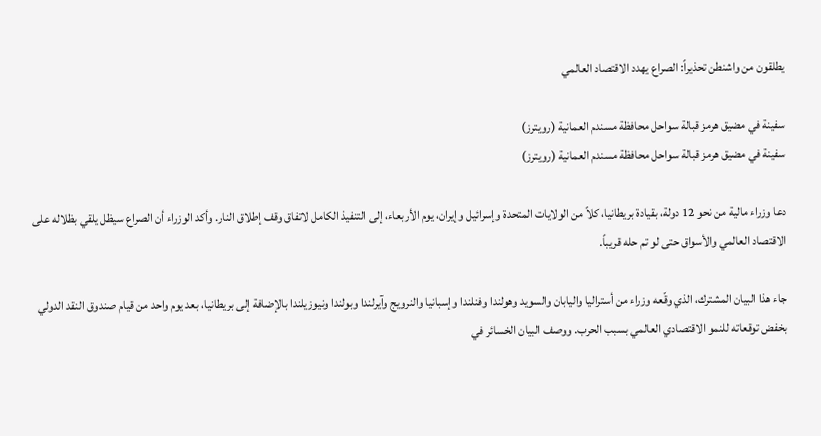يطلقون من واشنطن تحذيراً: الصراع يهدد الاقتصاد العالمي

سفينة في مضيق هرمز قبالة سواحل محافظة مسندم العمانية (رويترز)
سفينة في مضيق هرمز قبالة سواحل محافظة مسندم العمانية (رويترز)

دعا وزراء مالية من نحو 12 دولة، بقيادة بريطانيا، كلاً من الولايات المتحدة وإسرائيل وإيران، يوم الأربعاء، إلى التنفيذ الكامل لاتفاق وقف إطلاق النار. وأكد الوزراء أن الصراع سيظل يلقي بظلاله على الاقتصاد العالمي والأسواق حتى لو تم حله قريباً.

جاء هذا البيان المشترك، الذي وقّعه وزراء من أستراليا واليابان والسويد وهولندا وفنلندا وإسبانيا والنرويج وآيرلندا وبولندا ونيوزيلندا بالإضافة إلى بريطانيا، بعد يوم واحد من قيام صندوق النقد الدولي بخفض توقعاته للنمو الاقتصادي العالمي بسبب الحرب. ووصف البيان الخسائر في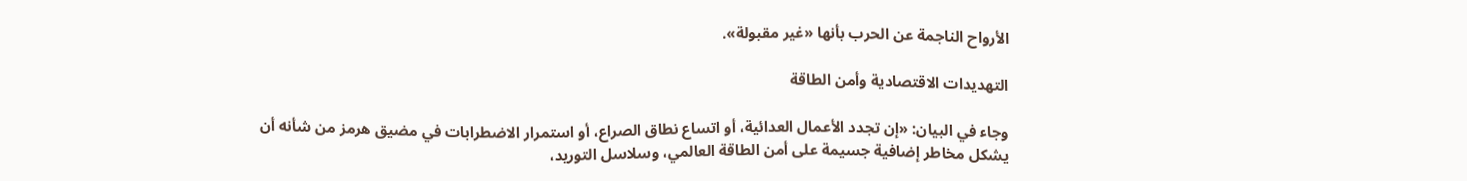الأرواح الناجمة عن الحرب بأنها «غير مقبولة».

التهديدات الاقتصادية وأمن الطاقة

وجاء في البيان: «إن تجدد الأعمال العدائية، أو اتساع نطاق الصراع، أو استمرار الاضطرابات في مضيق هرمز من شأنه أن يشكل مخاطر إضافية جسيمة على أمن الطاقة العالمي، وسلاسل التوريد،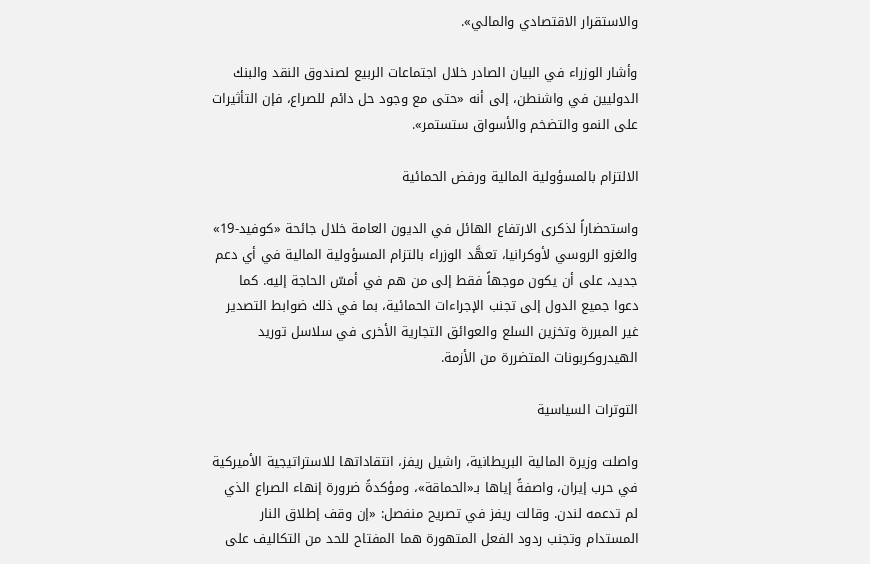والاستقرار الاقتصادي والمالي».

وأشار الوزراء في البيان الصادر خلال اجتماعات الربيع لصندوق النقد والبنك الدوليين في واشنطن، إلى أنه «حتى مع وجود حل دائم للصراع، فإن التأثيرات على النمو والتضخم والأسواق ستستمر».

الالتزام بالمسؤولية المالية ورفض الحمائية

واستحضاراً لذكرى الارتفاع الهائل في الديون العامة خلال جائحة «كوفيد-19» والغزو الروسي لأوكرانيا، تعهَّد الوزراء بالتزام المسؤولية المالية في أي دعم جديد، على أن يكون موجهاً فقط إلى من هم في أمسّ الحاجة إليه. كما دعوا جميع الدول إلى تجنب الإجراءات الحمائية، بما في ذلك ضوابط التصدير غير المبررة وتخزين السلع والعوائق التجارية الأخرى في سلاسل توريد الهيدروكربونات المتضررة من الأزمة.

التوترات السياسية

واصلت وزيرة المالية البريطانية، راشيل ريفز، انتقاداتها للاستراتيجية الأميركية في حرب إيران، واصفةً إياها بـ«الحماقة»، ومؤكدةً ضرورة إنهاء الصراع الذي لم تدعمه لندن. وقالت ريفز في تصريح منفصل: «إن وقف إطلاق النار المستدام وتجنب ردود الفعل المتهورة هما المفتاح للحد من التكاليف على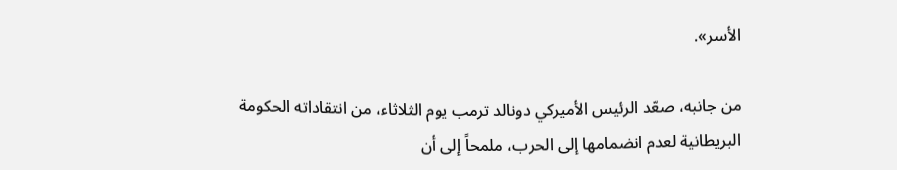الأسر».

من جانبه، صعّد الرئيس الأميركي دونالد ترمب يوم الثلاثاء، من انتقاداته الحكومة البريطانية لعدم انضمامها إلى الحرب، ملمحاً إلى أن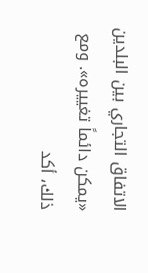الاتفاق التجاري بين البلدين «يمكن دائماً تغييره». ومع ذلك، أكد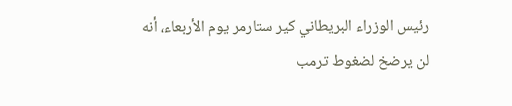رئيس الوزراء البريطاني كير ستارمر يوم الأربعاء، أنه لن يرضخ لضغوط ترمب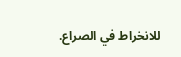للانخراط في الصراع.